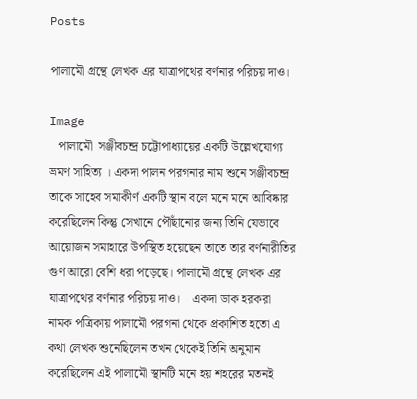Posts

পালামৌ গ্রন্থে লেখক এর যাত্রাপথের বর্ণনার পরিচয় দাও।

Image
   পালামৌ  সঞ্জীবচন্দ্র চট্টোপাধ্যায়ের একটি উল্লেখযোগ্য ভ্রমণ সাহিত্য । একদা পালন পরগনার নাম শুনে সঞ্জীবচন্দ্র তাকে সাহেব সমাকীর্ণ একটি স্থান বলে মনে মনে আবিষ্কার করেছিলেন কিন্তু সেখানে পৌঁছানোর জন্য তিনি যেভাবে আয়োজন সমাহারে উপস্থিত হয়েছেন তাতে তার বর্ণনারীতির গুণ আরো বেশি ধরা পড়েছে। পালামৌ গ্রন্থে লেখক এর যাত্রাপথের বর্ণনার পরিচয় দাও।    একদা ডাক হরকরা নামক পত্রিকায় পালামৌ পরগনা থেকে প্রকাশিত হতো এ কথা লেখক শুনেছিলেন তখন থেকেই তিনি অনুমান করেছিলেন এই পালামৌ স্থানটি মনে হয় শহরের মতনই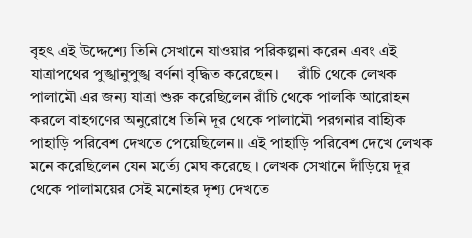বৃহৎ এই উদ্দেশ্যে তিনি সেখানে যাওয়ার পরিকল্পনা করেন এবং এই যাত্রাপথের পুঙ্খানুপুঙ্খ বর্ণনা বৃদ্ধিত করেছেন।     রাঁচি থেকে লেখক পালামৌ এর জন্য যাত্রা শুরু করেছিলেন রাঁচি থেকে পালকি আরোহন করলে বাহগণের অনুরোধে তিনি দূর থেকে পালামৌ পরগনার বাহ্যিক পাহাড়ি পরিবেশ দেখতে পেয়েছিলেন।। এই পাহাড়ি পরিবেশ দেখে লেখক মনে করেছিলেন যেন মর্ত্যে মেঘ করেছে । লেখক সেখানে দাঁড়িয়ে দূর থেকে পালাময়ের সেই মনোহর দৃশ্য দেখতে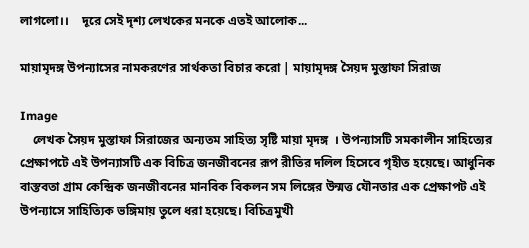লাগলো।।    দূরে সেই দৃশ্য লেখকের মনকে এতই আলোক...

মায়ামৃদঙ্গ উপন্যাসের নামকরণের সার্থকতা বিচার করো | মায়ামৃদঙ্গ সৈয়দ মুস্তাফা সিরাজ

Image
    লেখক সৈয়দ মুস্তাফা সিরাজের অন্যতম সাহিত্য সৃষ্টি মায়া মৃদঙ্গ  । উপন্যাসটি সমকালীন সাহিত্যের প্রেক্ষাপটে এই উপন্যাসটি এক বিচিত্র জনজীবনের রূপ রীতির দলিল হিসেবে গৃহীত হয়েছে। আধুনিক বাস্তবতা গ্রাম কেন্দ্রিক জনজীবনের মানবিক বিকলন সম লিঙ্গের উন্মত্ত যৌনতার এক প্রেক্ষাপট এই উপন্যাসে সাহিত্যিক ভঙ্গিমায় তুলে ধরা হয়েছে। বিচিত্রমুখী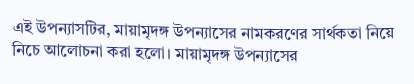এই উপন্যাসটির, মায়ামৃদঙ্গ উপন্যাসের নামকরণের সার্থকতা নিয়ে নিচে আলোচনা করা হলো। মায়ামৃদঙ্গ উপন্যাসের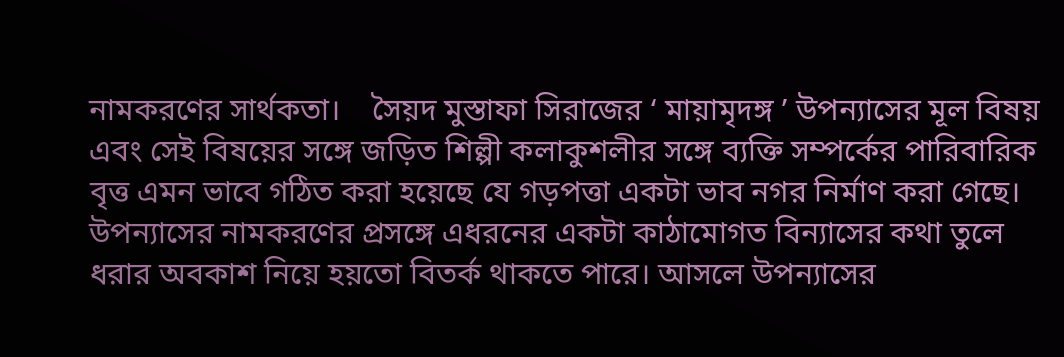নামকরণের সার্থকতা।    সৈয়দ মুস্তাফা সিরাজের ‘ মায়ামৃদঙ্গ ’ উপন্যাসের মূল বিষয় এবং সেই বিষয়ের সঙ্গে জড়িত শিল্পী কলাকুশলীর সঙ্গে ব্যক্তি সম্পর্কের পারিবারিক বৃত্ত এমন ভাবে গঠিত করা হয়েছে যে গড়পত্তা একটা ভাব নগর নির্মাণ করা গেছে। উপন্যাসের নামকরণের প্রসঙ্গে এধরনের একটা কাঠামোগত বিন্যাসের কথা তুলে ধরার অবকাশ নিয়ে হয়তো বিতর্ক থাকতে পারে। আসলে উপন্যাসের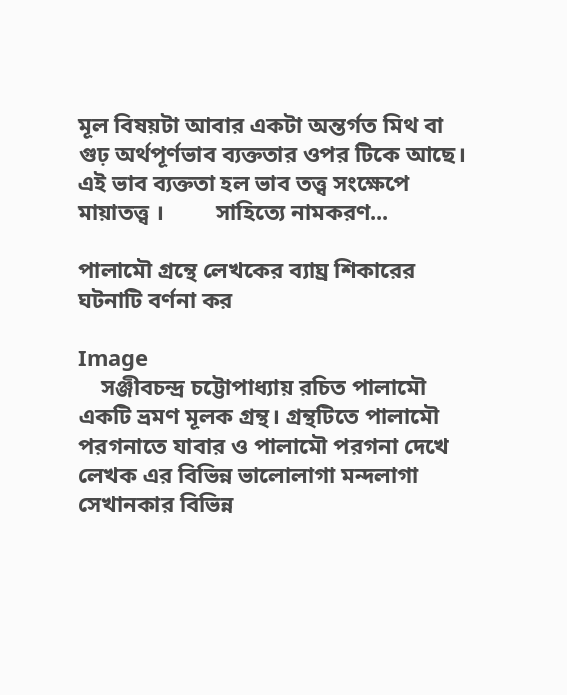মূল বিষয়টা আবার একটা অন্তর্গত মিথ বা গুঢ় অর্থপূর্ণভাব ব্যক্ততার ওপর টিকে আছে। এই ভাব ব্যক্ততা হল ভাব তত্ত্ব সংক্ষেপে মায়াতত্ত্ব ।         সাহিত্যে নামকরণ...

পালামৌ গ্রন্থে লেখকের ব্যাঘ্র শিকারের ঘটনাটি বর্ণনা কর

Image
    সঞ্জীবচন্দ্র চট্টোপাধ্যায় রচিত পালামৌ একটি ভ্রমণ মূলক গ্রন্থ। গ্রন্থটিতে পালামৌ পরগনাতে যাবার ও পালামৌ পরগনা দেখে লেখক এর বিভিন্ন ভালোলাগা মন্দলাগা সেখানকার বিভিন্ন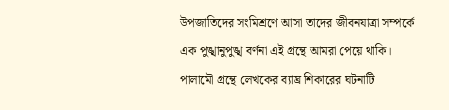উপজাতিদের সংমিশ্রণে আসা তাদের জীবনযাত্রা সম্পর্কে এক পুঙ্খানুপুঙ্খ বর্ণনা এই গ্রন্থে আমরা পেয়ে থাকি। পালামৌ গ্রন্থে লেখকের ব্যাঘ্র শিকারের ঘটনাটি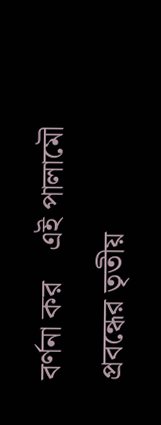বর্ণনা কর    এই পালামৌ প্রবন্ধের তৃতীয়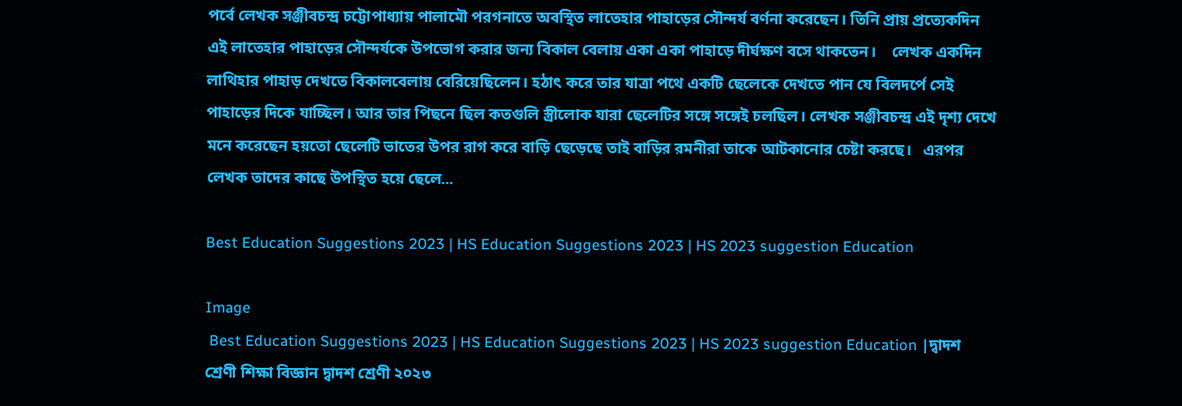পর্বে লেখক সঞ্জীবচন্দ্র চট্টোপাধ্যায় পালামৌ পরগনাতে অবস্থিত লাতেহার পাহাড়ের সৌন্দর্য বর্ণনা করেছেন। তিনি প্রায় প্রত্যেকদিন এই লাতেহার পাহাড়ের সৌন্দর্যকে উপভোগ করার জন্য বিকাল বেলায় একা একা পাহাড়ে দীর্ঘক্ষণ বসে থাকতেন।    লেখক একদিন লাথিহার পাহাড় দেখতে বিকালবেলায় বেরিয়েছিলেন। হঠাৎ করে তার যাত্রা পথে একটি ছেলেকে দেখতে পান যে বিলদর্পে সেই পাহাড়ের দিকে যাচ্ছিল। আর তার পিছনে ছিল কতগুলি স্ত্রীলোক যারা ছেলেটির সঙ্গে সঙ্গেই চলছিল। লেখক সঞ্জীবচন্দ্র এই দৃশ্য দেখে মনে করেছেন হয়তো ছেলেটি ভাতের উপর রাগ করে বাড়ি ছেড়েছে তাই বাড়ির রমনীরা তাকে আটকানোর চেষ্টা করছে।   এরপর লেখক তাদের কাছে উপস্থিত হয়ে ছেলে...

Best Education Suggestions 2023 | HS Education Suggestions 2023 | HS 2023 suggestion Education

Image
 Best Education Suggestions 2023 | HS Education Suggestions 2023 | HS 2023 suggestion Education |দ্বাদশ শ্রেণী শিক্ষা বিজ্ঞান দ্বাদশ শ্রেণী ২০২৩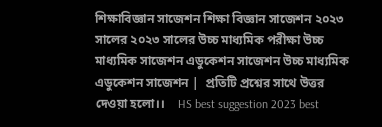শিক্ষাবিজ্ঞান সাজেশন শিক্ষা বিজ্ঞান সাজেশন ২০২৩ সালের ২০২৩ সালের উচ্চ মাধ্যমিক পরীক্ষা উচ্চ মাধ্যমিক সাজেশন এডুকেশন সাজেশন উচ্চ মাধ্যমিক এডুকেশন সাজেশন |  প্রতিটি প্রশ্নের সাথে উত্তর দেওয়া হলো।।    HS best suggestion 2023 best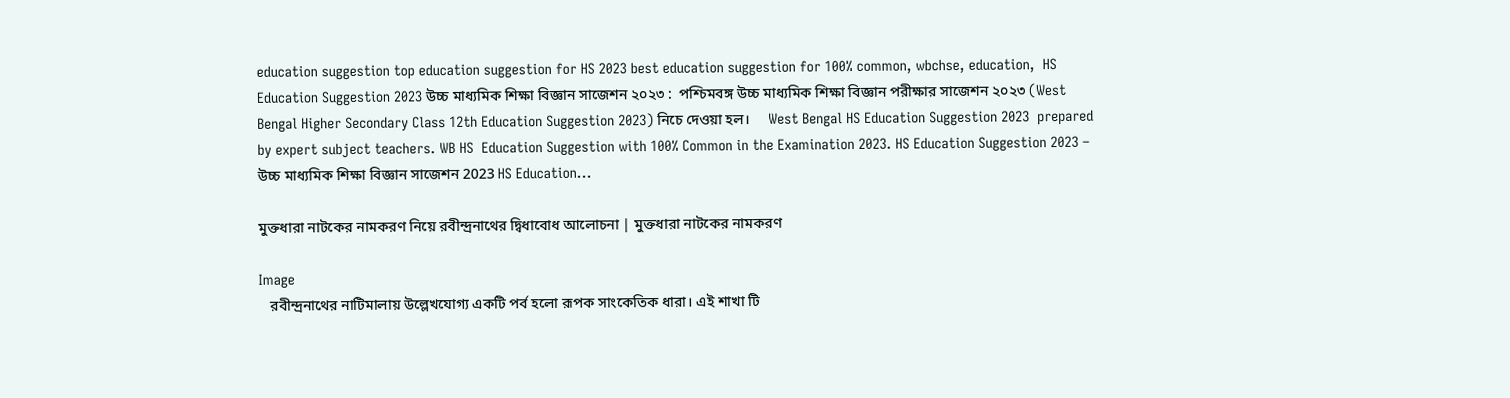education suggestion top education suggestion for HS 2023 best education suggestion for 100% common, wbchse, education,  HS Education Suggestion 2023 উচ্চ মাধ্যমিক শিক্ষা বিজ্ঞান সাজেশন ২০২৩ :  পশ্চিমবঙ্গ উচ্চ মাধ্যমিক শিক্ষা বিজ্ঞান পরীক্ষার সাজেশন ২০২৩ (West Bengal Higher Secondary Class 12th Education Suggestion 2023) নিচে দেওয়া হল।     West Bengal HS Education Suggestion 2023  prepared by expert subject teachers. WB HS  Education Suggestion with 100% Common in the Examination 2023. HS Education Suggestion 2023 – উচ্চ মাধ্যমিক শিক্ষা বিজ্ঞান সাজেশন 2023 HS Education...

মুক্তধারা নাটকের নামকরণ নিয়ে রবীন্দ্রনাথের দ্বিধাবোধ আলোচনা | মুক্তধারা নাটকের নামকরণ

Image
   রবীন্দ্রনাথের নাটিমালায় উল্লেখযোগ্য একটি পর্ব হলো রূপক সাংকেতিক ধারা। এই শাখা টি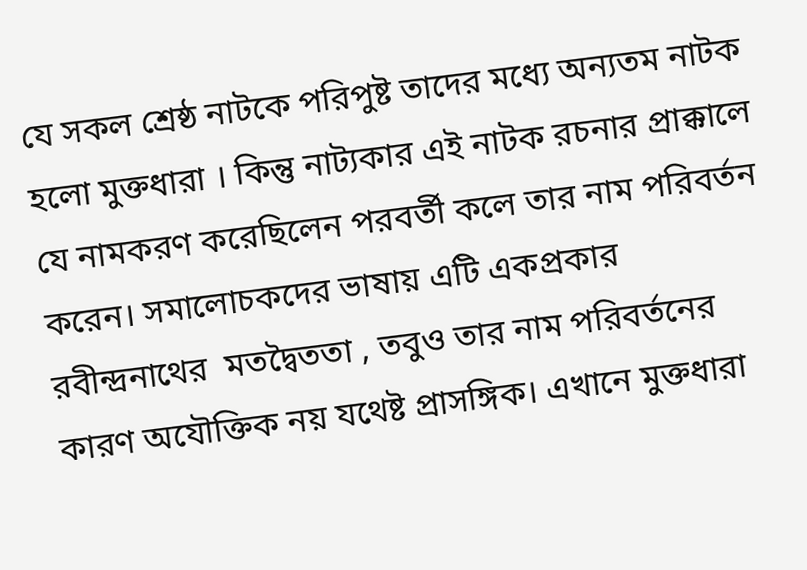যে সকল শ্রেষ্ঠ নাটকে পরিপুষ্ট তাদের মধ্যে অন্যতম নাটক হলো মুক্তধারা । কিন্তু নাট্যকার এই নাটক রচনার প্রাক্কালে যে নামকরণ করেছিলেন পরবর্তী কলে তার নাম পরিবর্তন করেন। সমালোচকদের ভাষায় এটি একপ্রকার রবীন্দ্রনাথের  মতদ্বৈততা , তবুও তার নাম পরিবর্তনের কারণ অযৌক্তিক নয় যথেষ্ট প্রাসঙ্গিক। এখানে মুক্তধারা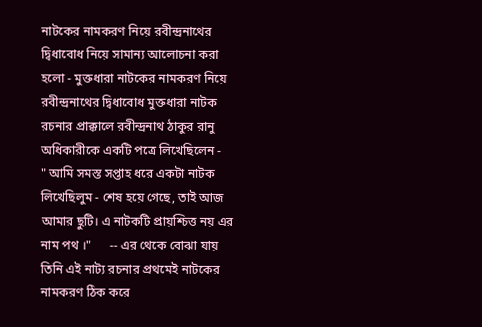নাটকের নামকরণ নিয়ে রবীন্দ্রনাথের দ্বিধাবোধ নিয়ে সামান্য আলোচনা করা হলো - মুক্তধারা নাটকের নামকরণ নিয়ে রবীন্দ্রনাথের দ্বিধাবোধ মুক্তধারা নাটক রচনার প্রাক্কালে রবীন্দ্রনাথ ঠাকুর রানু অধিকারীকে একটি পত্রে লিখেছিলেন -       " আমি সমস্ত সপ্তাহ ধরে একটা নাটক লিখেছিলুম - শেষ হয়ে গেছে, তাই আজ আমার ছুটি। এ নাটকটি প্রায়শ্চিত্ত নয় এর নাম পথ ।"      -- এর থেকে বোঝা যায় তিনি এই নাট্য রচনার প্রথমেই নাটকের নামকরণ ঠিক করে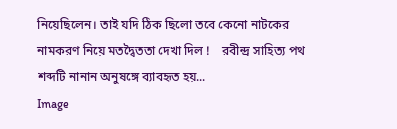নিয়েছিলেন। তাই যদি ঠিক ছিলো তবে কেনো নাটকের নামকরণ নিয়ে মতদ্বৈততা দেখা দিল !    রবীন্দ্র সাহিত্য পথ শব্দটি নানান অনুষঙ্গে ব্যাবহৃত হয়...
Image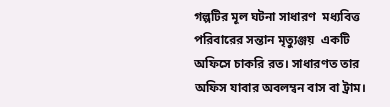গল্পটির মূল ঘটনা সাধারণ  মধ্যবিত্ত পরিবারের সন্তান মৃত্যুঞ্জয়  একটি অফিসে চাকরি রত। সাধারণত তার অফিস যাবার অবলম্বন বাস বা ট্রাম।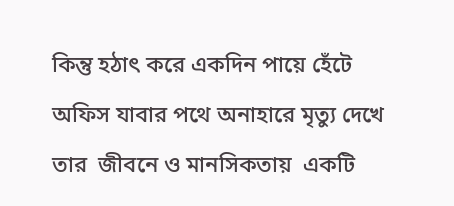কিন্তু হঠাৎ করে একদিন পায়ে হেঁটে অফিস যাবার পথে অনাহারে মৃত্যু দেখে তার  জীবনে ও মানসিকতায়  একটি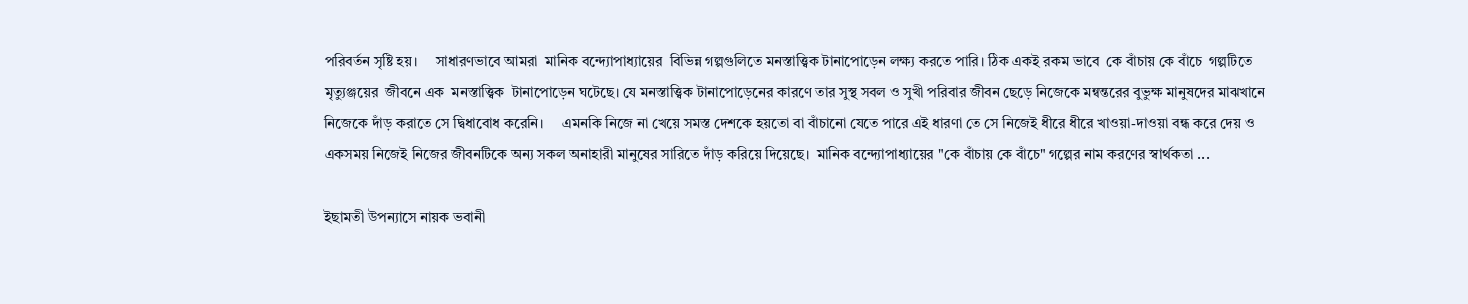পরিবর্তন সৃষ্টি হয়।     সাধারণভাবে আমরা  মানিক বন্দ্যোপাধ্যায়ের  বিভিন্ন গল্পগুলিতে মনস্তাত্ত্বিক টানাপোড়েন লক্ষ্য করতে পারি। ঠিক একই রকম ভাবে  কে বাঁচায় কে বাঁচে  গল্পটিতে  মৃত্যুঞ্জয়ের  জীবনে এক  মনস্তাত্ত্বিক  টানাপোড়েন ঘটেছে। যে মনস্তাত্ত্বিক টানাপোড়েনের কারণে তার সুস্থ সবল ও সুখী পরিবার জীবন ছেড়ে নিজেকে মন্বন্তরের বুভুক্ষ মানুষদের মাঝখানে নিজেকে দাঁড় করাতে সে দ্বিধাবোধ করেনি।     এমনকি নিজে না খেয়ে সমস্ত দেশকে হয়তো বা বাঁচানো যেতে পারে এই ধারণা তে সে নিজেই ধীরে ধীরে খাওয়া-দাওয়া বন্ধ করে দেয় ও একসময় নিজেই নিজের জীবনটিকে অন্য সকল অনাহারী মানুষের সারিতে দাঁড় করিয়ে দিয়েছে।  মানিক বন্দ্যোপাধ্যায়ের "কে বাঁচায় কে বাঁচে" গল্পের নাম করণের স্বার্থকতা ...

ইছামতী উপন্যাসে নায়ক ভবানী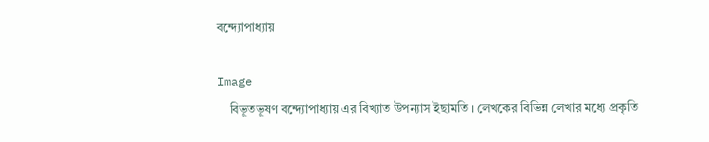বন্দ্যোপাধ্যায়

Image
    বিভূতভূষণ বন্দ্যোপাধ্যায় এর বিখ্যাত উপন্যাস ইছামতি । লেখকের বিভিন্ন লেখার মধ্যে প্রকৃতি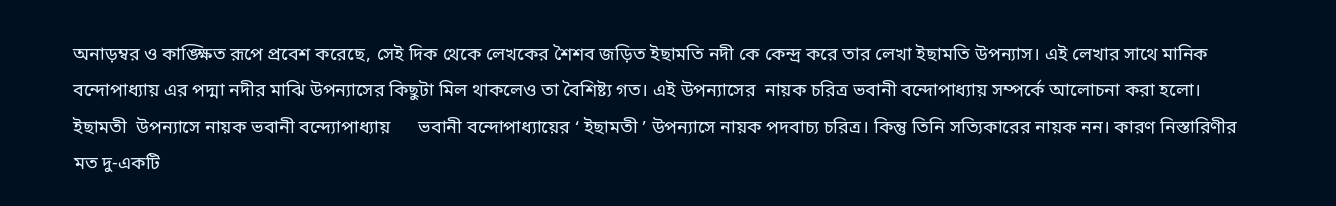অনাড়ম্বর ও কাঙ্ক্ষিত রূপে প্রবেশ করেছে, সেই দিক থেকে লেখকের শৈশব জড়িত ইছামতি নদী কে কেন্দ্র করে তার লেখা ইছামতি উপন্যাস। এই লেখার সাথে মানিক বন্দোপাধ্যায় এর পদ্মা নদীর মাঝি উপন্যাসের কিছুটা মিল থাকলেও তা বৈশিষ্ট্য গত। এই উপন্যাসের  নায়ক চরিত্র ভবানী বন্দোপাধ্যায় সম্পর্কে আলোচনা করা হলো। ইছামতী  উপন্যাসে নায়ক ভবানী বন্দ্যোপাধ্যায়      ভবানী বন্দোপাধ্যায়ের ‘ ইছামতী ’ উপন্যাসে নায়ক পদবাচ্য চরিত্র। কিন্তু তিনি সত্যিকারের নায়ক নন। কারণ নিস্তারিণীর মত দু-একটি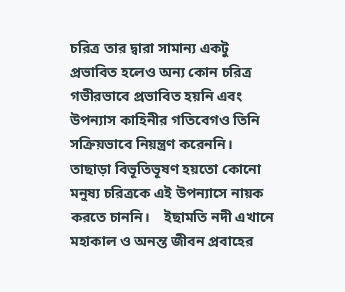চরিত্র তার দ্বারা সামান্য একটু প্রভাবিত হলেও অন্য কোন চরিত্র গভীরভাবে প্রভাবিত হয়নি এবং উপন্যাস কাহিনীর গতিবেগও তিনি সক্রিয়ভাবে নিয়ন্ত্রণ করেননি। তাছাড়া বিভূতিভূষণ হয়তো কোনো মনুষ্য চরিত্রকে এই উপন্যাসে নায়ক করতে চাননি।    ইছামতি নদী এখানে মহাকাল ও অনন্ত জীবন প্রবাহের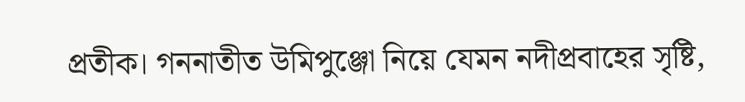প্রতীক। গননাতীত উমিপুঞ্জো নিয়ে যেমন নদীপ্রবাহের সৃষ্টি,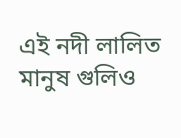এই নদী লালিত মানুষ গুলিও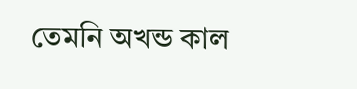তেমনি অখন্ড কাল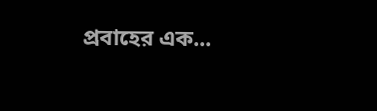প্রবাহের এক...